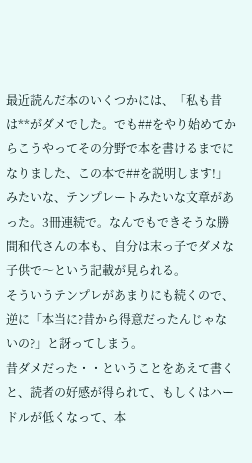最近読んだ本のいくつかには、「私も昔は**がダメでした。でも##をやり始めてからこうやってその分野で本を書けるまでになりました、この本で##を説明します!」みたいな、テンプレートみたいな文章があった。3冊連続で。なんでもできそうな勝間和代さんの本も、自分は末っ子でダメな子供で〜という記載が見られる。
そういうテンプレがあまりにも続くので、逆に「本当に?昔から得意だったんじゃないの?」と訝ってしまう。
昔ダメだった・・ということをあえて書くと、読者の好感が得られて、もしくはハードルが低くなって、本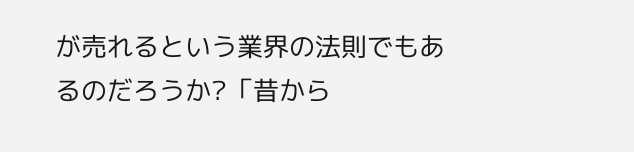が売れるという業界の法則でもあるのだろうか?「昔から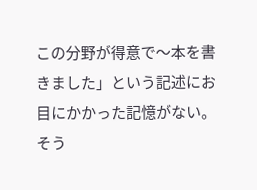この分野が得意で〜本を書きました」という記述にお目にかかった記憶がない。そう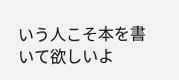いう人こそ本を書いて欲しいよ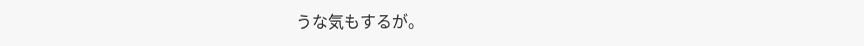うな気もするが。